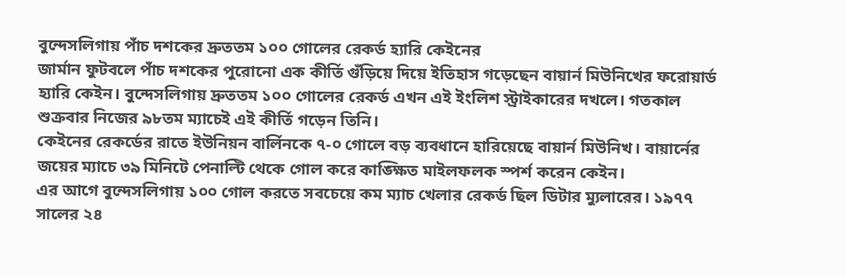বুন্দেসলিগায় পাঁচ দশকের দ্রুততম ১০০ গোলের রেকর্ড হ্যারি কেইনের
জার্মান ফুটবলে পাঁচ দশকের পুরোনো এক কীর্তি গুঁড়িয়ে দিয়ে ইতিহাস গড়েছেন বায়ার্ন মিউনিখের ফরোয়ার্ড হ্যারি কেইন। বুন্দেসলিগায় দ্রুততম ১০০ গোলের রেকর্ড এখন এই ইংলিশ স্ট্রাইকারের দখলে। গতকাল শুক্রবার নিজের ৯৮তম ম্যাচেই এই কীর্তি গড়েন তিনি।
কেইনের রেকর্ডের রাতে ইউনিয়ন বার্লিনকে ৭-০ গোলে বড় ব্যবধানে হারিয়েছে বায়ার্ন মিউনিখ। বায়ার্নের জয়ের ম্যাচে ৩৯ মিনিটে পেনাল্টি থেকে গোল করে কাঙ্ক্ষিত মাইলফলক স্পর্শ করেন কেইন।
এর আগে বুন্দেসলিগায় ১০০ গোল করতে সবচেয়ে কম ম্যাচ খেলার রেকর্ড ছিল ডিটার ম্যুলারের। ১৯৭৭ সালের ২৪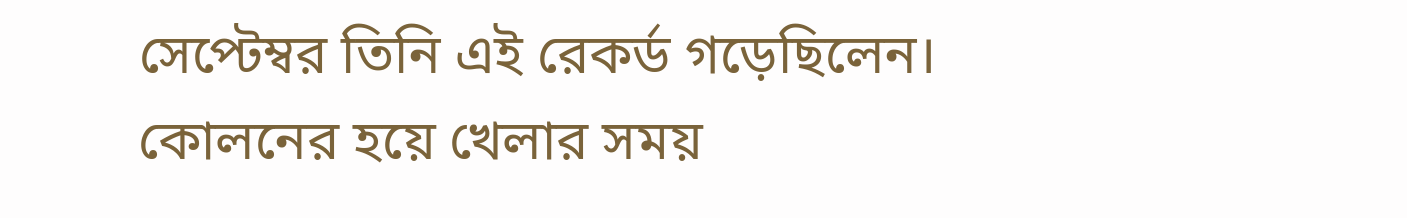সেপ্টেম্বর তিনি এই রেকর্ড গড়েছিলেন। কোলনের হয়ে খেলার সময়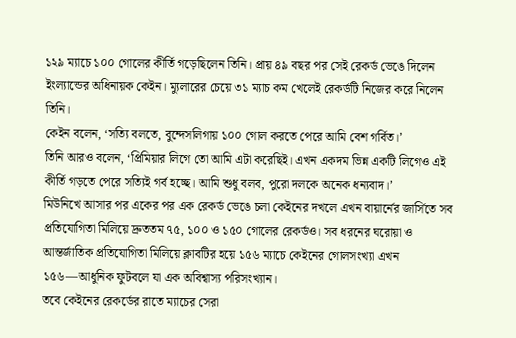১২৯ ম্যাচে ১০০ গোলের কীর্তি গড়েছিলেন তিনি। প্রায় ৪৯ বছর পর সেই রেকর্ড ভেঙে দিলেন ইংল্যান্ডের অধিনায়ক কেইন। ম্যুলারের চেয়ে ৩১ ম্যাচ কম খেলেই রেকর্ডটি নিজের করে নিলেন তিনি।
কেইন বলেন, ‘সত্যি বলতে, বুন্দেসলিগায় ১০০ গোল করতে পেরে আমি বেশ গর্বিত।’
তিনি আরও বলেন, ‘প্রিমিয়ার লিগে তো আমি এটা করেছিই। এখন একদম ভিন্ন একটি লিগেও এই কীর্তি গড়তে পেরে সত্যিই গর্ব হচ্ছে। আমি শুধু বলব, পুরো দলকে অনেক ধন্যবাদ।’
মিউনিখে আসার পর একের পর এক রেকর্ড ভেঙে চলা কেইনের দখলে এখন বায়ার্নের জার্সিতে সব প্রতিযোগিতা মিলিয়ে দ্রুততম ৭৫, ১০০ ও ১৫০ গোলের রেকর্ডও। সব ধরনের ঘরোয়া ও আন্তর্জাতিক প্রতিযোগিতা মিলিয়ে ক্লাবটির হয়ে ১৫৬ ম্যাচে কেইনের গোলসংখ্যা এখন ১৫৬—আধুনিক ফুটবলে যা এক অবিশ্বাস্য পরিসংখ্যান।
তবে কেইনের রেকর্ডের রাতে ম্যাচের সেরা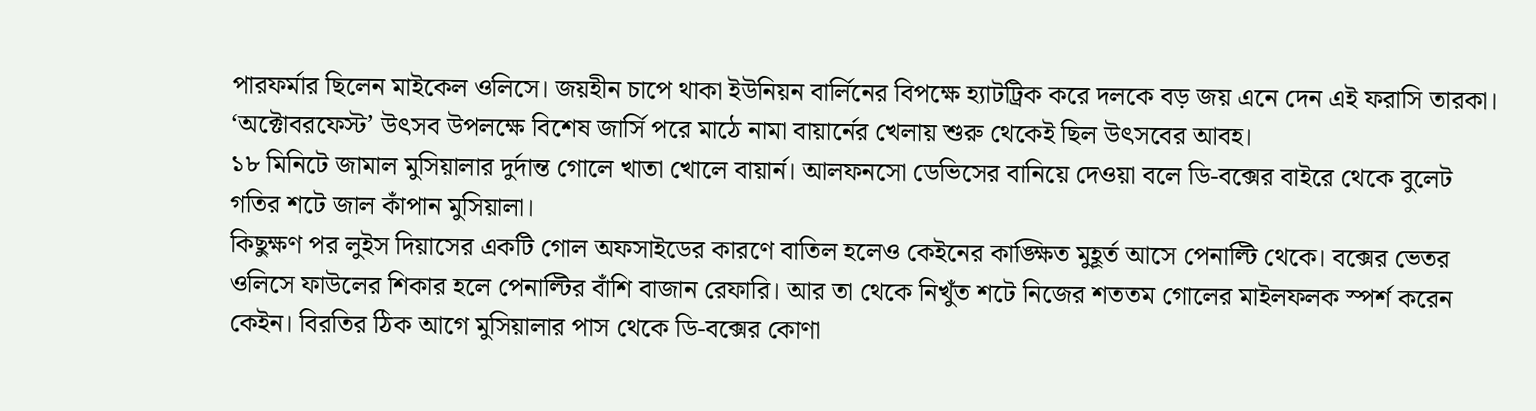পারফর্মার ছিলেন মাইকেল ওলিসে। জয়হীন চাপে থাকা ইউনিয়ন বার্লিনের বিপক্ষে হ্যাটট্রিক করে দলকে বড় জয় এনে দেন এই ফরাসি তারকা। ‘অক্টোবরফেস্ট’ উৎসব উপলক্ষে বিশেষ জার্সি পরে মাঠে নামা বায়ার্নের খেলায় শুরু থেকেই ছিল উৎসবের আবহ।
১৮ মিনিটে জামাল মুসিয়ালার দুর্দান্ত গোলে খাতা খোলে বায়ার্ন। আলফনসো ডেভিসের বানিয়ে দেওয়া বলে ডি-বক্সের বাইরে থেকে বুলেট গতির শটে জাল কাঁপান মুসিয়ালা।
কিছুক্ষণ পর লুইস দিয়াসের একটি গোল অফসাইডের কারণে বাতিল হলেও কেইনের কাঙ্ক্ষিত মুহূর্ত আসে পেনাল্টি থেকে। বক্সের ভেতর ওলিসে ফাউলের শিকার হলে পেনাল্টির বাঁশি বাজান রেফারি। আর তা থেকে নিখুঁত শটে নিজের শততম গোলের মাইলফলক স্পর্শ করেন কেইন। বিরতির ঠিক আগে মুসিয়ালার পাস থেকে ডি-বক্সের কোণা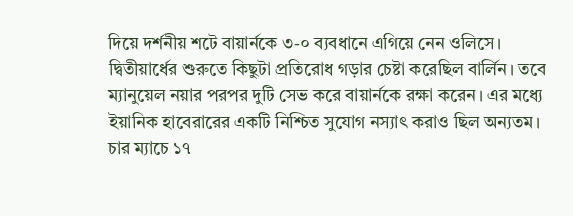দিয়ে দর্শনীয় শটে বায়ার্নকে ৩-০ ব্যবধানে এগিয়ে নেন ওলিসে।
দ্বিতীয়ার্ধের শুরুতে কিছুটা প্রতিরোধ গড়ার চেষ্টা করেছিল বার্লিন। তবে ম্যানুয়েল নয়ার পরপর দুটি সেভ করে বায়ার্নকে রক্ষা করেন। এর মধ্যে ইয়ানিক হাবেরারের একটি নিশ্চিত সুযোগ নস্যাৎ করাও ছিল অন্যতম। চার ম্যাচে ১৭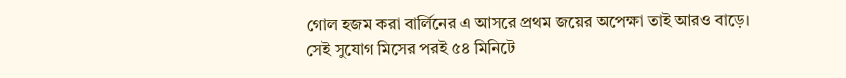গোল হজম করা বার্লিনের এ আসরে প্রথম জয়ের অপেক্ষা তাই আরও বাড়ে।
সেই সুযোগ মিসের পরই ৫৪ মিনিটে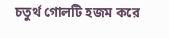চতুর্থ গোলটি হজম করে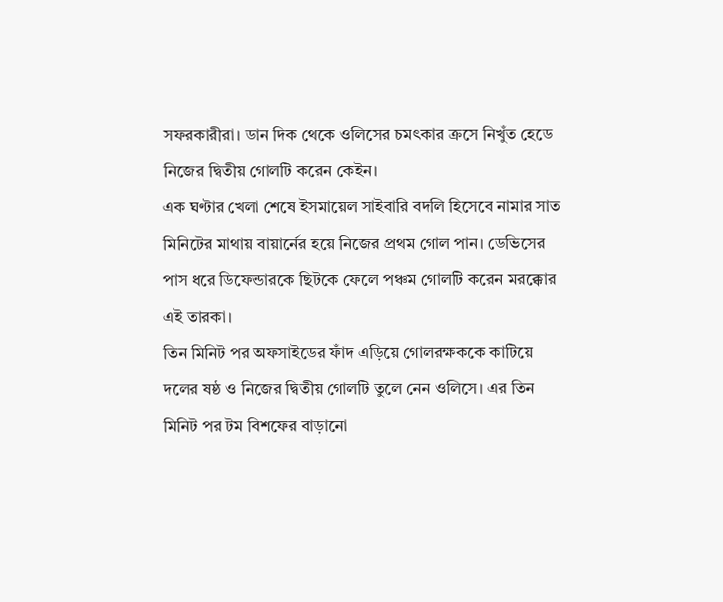সফরকারীরা। ডান দিক থেকে ওলিসের চমৎকার ক্রসে নিখুঁত হেডে নিজের দ্বিতীয় গোলটি করেন কেইন।
এক ঘণ্টার খেলা শেষে ইসমায়েল সাইবারি বদলি হিসেবে নামার সাত মিনিটের মাথায় বায়ার্নের হয়ে নিজের প্রথম গোল পান। ডেভিসের পাস ধরে ডিফেন্ডারকে ছিটকে ফেলে পঞ্চম গোলটি করেন মরক্কোর এই তারকা।
তিন মিনিট পর অফসাইডের ফাঁদ এড়িয়ে গোলরক্ষককে কাটিয়ে দলের ষষ্ঠ ও নিজের দ্বিতীয় গোলটি তুলে নেন ওলিসে। এর তিন মিনিট পর টম বিশফের বাড়ানো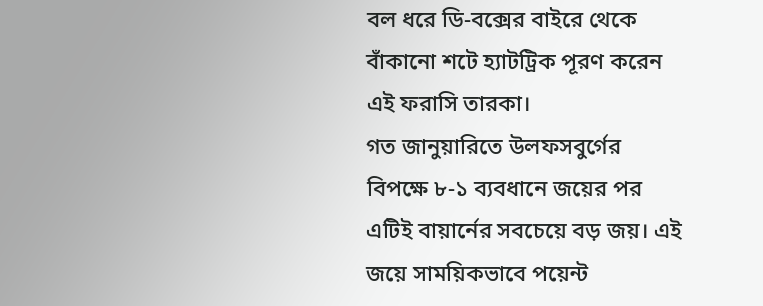বল ধরে ডি-বক্সের বাইরে থেকে বাঁকানো শটে হ্যাটট্রিক পূরণ করেন এই ফরাসি তারকা।
গত জানুয়ারিতে উলফসবুর্গের বিপক্ষে ৮-১ ব্যবধানে জয়ের পর এটিই বায়ার্নের সবচেয়ে বড় জয়। এই জয়ে সাময়িকভাবে পয়েন্ট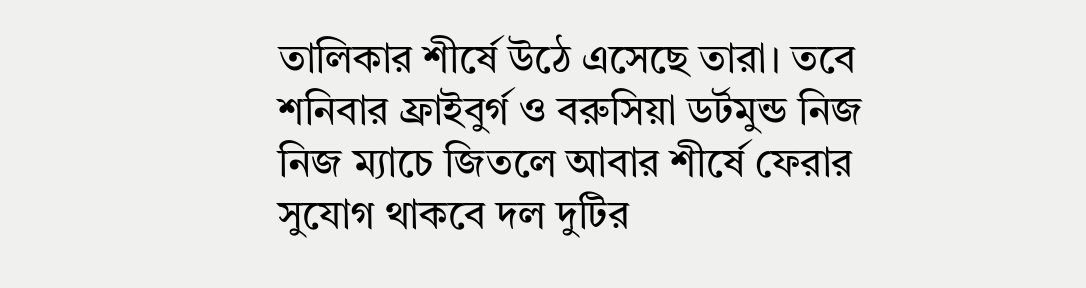তালিকার শীর্ষে উঠে এসেছে তারা। তবে শনিবার ফ্রাইবুর্গ ও বরুসিয়া ডর্টমুন্ড নিজ নিজ ম্যাচে জিতলে আবার শীর্ষে ফেরার সুযোগ থাকবে দল দুটির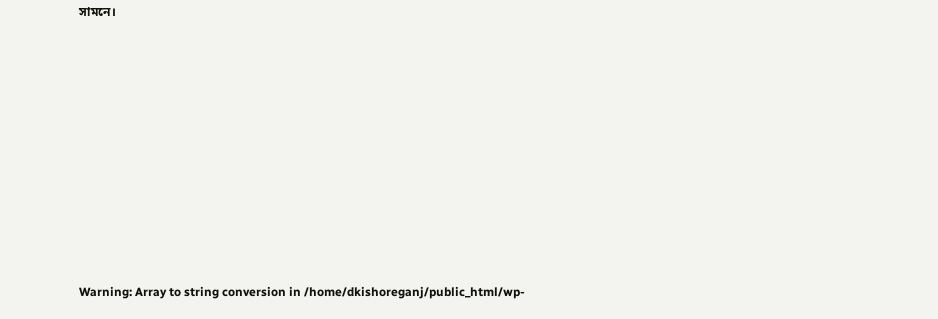সামনে।











Warning: Array to string conversion in /home/dkishoreganj/public_html/wp-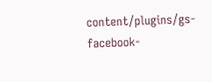content/plugins/gs-facebook-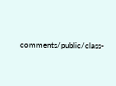comments/public/class-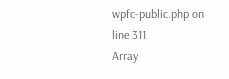wpfc-public.php on line 311
Array